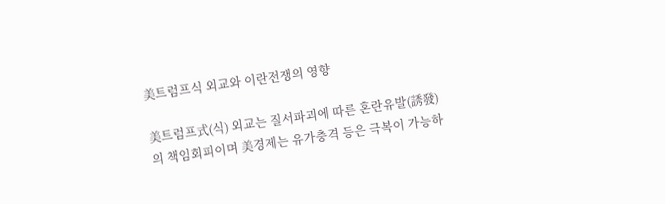美트럼프식 외교와 이란전쟁의 영향

美트럼프式(식) 외교는 질서파괴에 따른 혼란유발(誘發)의 책임회피이며 美경제는 유가충격 등은 극복이 가능하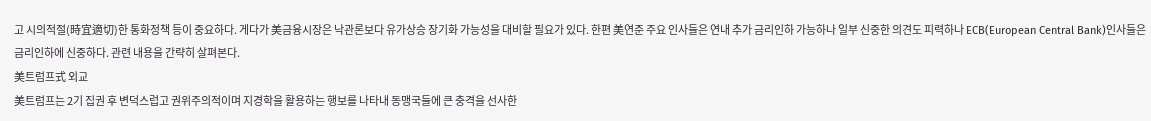고 시의적절(時宜適切)한 통화정책 등이 중요하다. 게다가 美금융시장은 낙관론보다 유가상승 장기화 가능성을 대비할 필요가 있다. 한편 美연준 주요 인사들은 연내 추가 금리인하 가능하나 일부 신중한 의견도 피력하나 ECB(European Central Bank)인사들은 금리인하에 신중하다. 관련 내용을 간략히 살펴본다.
美트럼프式 외교
美트럼프는 2기 집권 후 변덕스럽고 권위주의적이며 지경학을 활용하는 행보를 나타내 동맹국들에 큰 충격을 선사한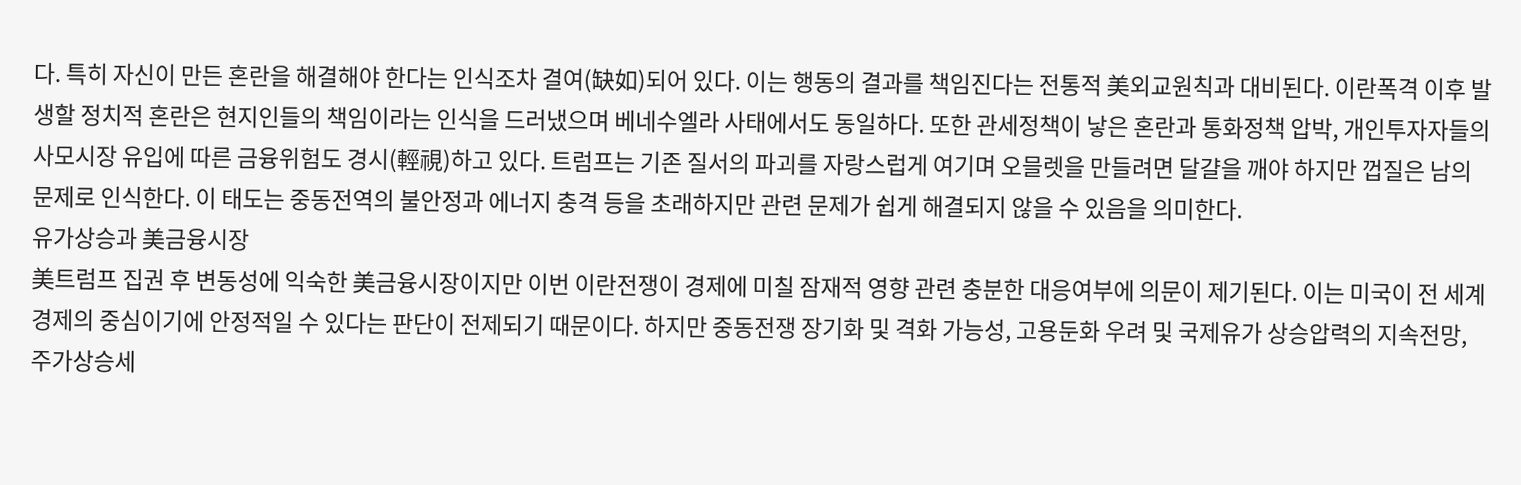다. 특히 자신이 만든 혼란을 해결해야 한다는 인식조차 결여(缺如)되어 있다. 이는 행동의 결과를 책임진다는 전통적 美외교원칙과 대비된다. 이란폭격 이후 발생할 정치적 혼란은 현지인들의 책임이라는 인식을 드러냈으며 베네수엘라 사태에서도 동일하다. 또한 관세정책이 낳은 혼란과 통화정책 압박, 개인투자자들의 사모시장 유입에 따른 금융위험도 경시(輕視)하고 있다. 트럼프는 기존 질서의 파괴를 자랑스럽게 여기며 오믈렛을 만들려면 달걀을 깨야 하지만 껍질은 남의 문제로 인식한다. 이 태도는 중동전역의 불안정과 에너지 충격 등을 초래하지만 관련 문제가 쉽게 해결되지 않을 수 있음을 의미한다.
유가상승과 美금융시장
美트럼프 집권 후 변동성에 익숙한 美금융시장이지만 이번 이란전쟁이 경제에 미칠 잠재적 영향 관련 충분한 대응여부에 의문이 제기된다. 이는 미국이 전 세계 경제의 중심이기에 안정적일 수 있다는 판단이 전제되기 때문이다. 하지만 중동전쟁 장기화 및 격화 가능성, 고용둔화 우려 및 국제유가 상승압력의 지속전망, 주가상승세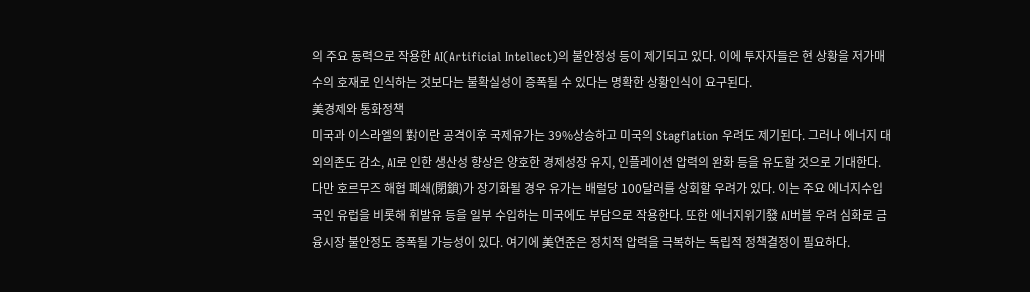의 주요 동력으로 작용한 AI(Artificial Intellect)의 불안정성 등이 제기되고 있다. 이에 투자자들은 현 상황을 저가매수의 호재로 인식하는 것보다는 불확실성이 증폭될 수 있다는 명확한 상황인식이 요구된다.
美경제와 통화정책
미국과 이스라엘의 對이란 공격이후 국제유가는 39%상승하고 미국의 Stagflation 우려도 제기된다. 그러나 에너지 대외의존도 감소, AI로 인한 생산성 향상은 양호한 경제성장 유지, 인플레이션 압력의 완화 등을 유도할 것으로 기대한다. 다만 호르무즈 해협 폐쇄(閉鎖)가 장기화될 경우 유가는 배럴당 100달러를 상회할 우려가 있다. 이는 주요 에너지수입국인 유럽을 비롯해 휘발유 등을 일부 수입하는 미국에도 부담으로 작용한다. 또한 에너지위기發 AI버블 우려 심화로 금융시장 불안정도 증폭될 가능성이 있다. 여기에 美연준은 정치적 압력을 극복하는 독립적 정책결정이 필요하다.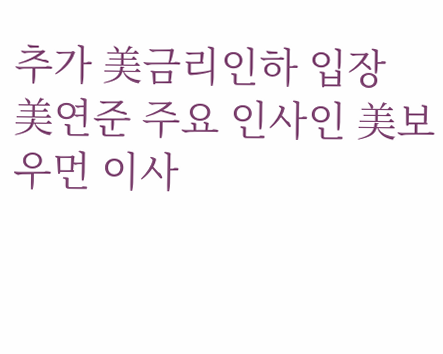추가 美금리인하 입장
美연준 주요 인사인 美보우먼 이사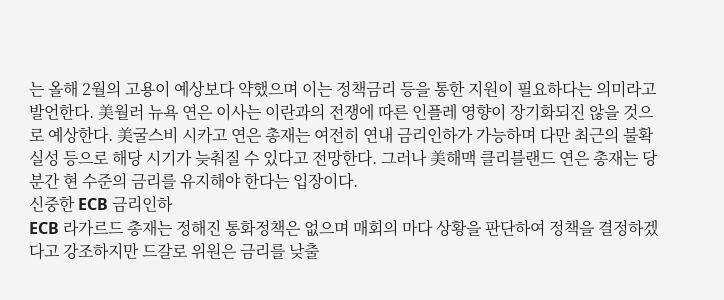는 올해 2월의 고용이 예상보다 약했으며 이는 정책금리 등을 통한 지원이 필요하다는 의미라고 발언한다. 美월러 뉴욕 연은 이사는 이란과의 전쟁에 따른 인플레 영향이 장기화되진 않을 것으로 예상한다. 美굴스비 시카고 연은 총재는 여전히 연내 금리인하가 가능하며 다만 최근의 불확실성 등으로 해당 시기가 늦춰질 수 있다고 전망한다. 그러나 美해맥 클리블랜드 연은 총재는 당분간 현 수준의 금리를 유지해야 한다는 입장이다.
신중한 ECB 금리인하
ECB 라가르드 총재는 정해진 통화정책은 없으며 매회의 마다 상황을 판단하여 정책을 결정하겠다고 강조하지만 드갈로 위원은 금리를 낮출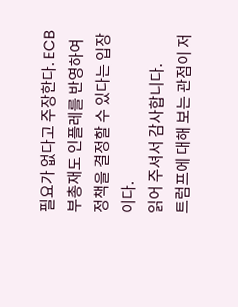필요가 없다고 주장한다. ECB부총재도 인플레를 반영하여 정책을 결정할 수 있다는 입장이다.
읽어 주셔서 감사합니다.
트럼프에 대해 보는 관점이 저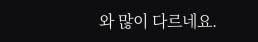와 많이 다르네요.